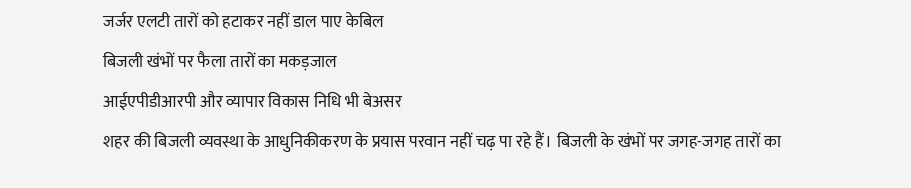जर्जर एलटी तारों को हटाकर नहीं डाल पाए केबिल
बिजली खंभों पर फैला तारों का मकड़जाल
आईएपीडीआरपी और व्यापार विकास निधि भी बेअसर
शहर की बिजली व्यवस्था के आधुनिकीकरण के प्रयास परवान नहीं चढ़ पा रहे हैं। बिजली के खंभों पर जगह-जगह तारों का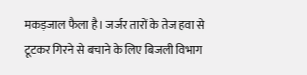मकड़जाल फैला है। जर्जर तारों के तेज हवा से टूटकर गिरने से बचाने के लिए बिजली विभाग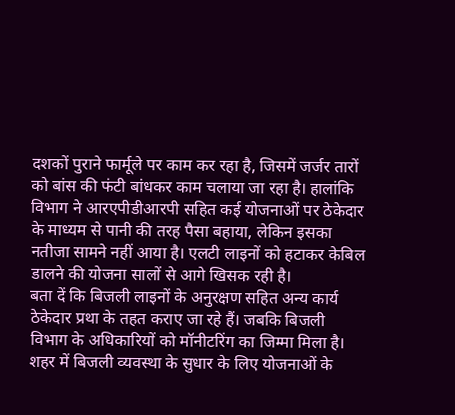दशकों पुराने फार्मूले पर काम कर रहा है, जिसमें जर्जर तारों को बांस की फंटी बांधकर काम चलाया जा रहा है। हालांकि विभाग ने आरएपीडीआरपी सहित कई योजनाओं पर ठेकेदार के माध्यम से पानी की तरह पैसा बहाया, लेकिन इसका नतीजा सामने नहीं आया है। एलटी लाइनों को हटाकर केबिल डालने की योजना सालों से आगे खिसक रही है।
बता दें कि बिजली लाइनों के अनुरक्षण सहित अन्य कार्य ठेकेदार प्रथा के तहत कराए जा रहे हैं। जबकि बिजली विभाग के अधिकारियों को मॉनीटरिंग का जिम्मा मिला है। शहर में बिजली व्यवस्था के सुधार के लिए योजनाओं के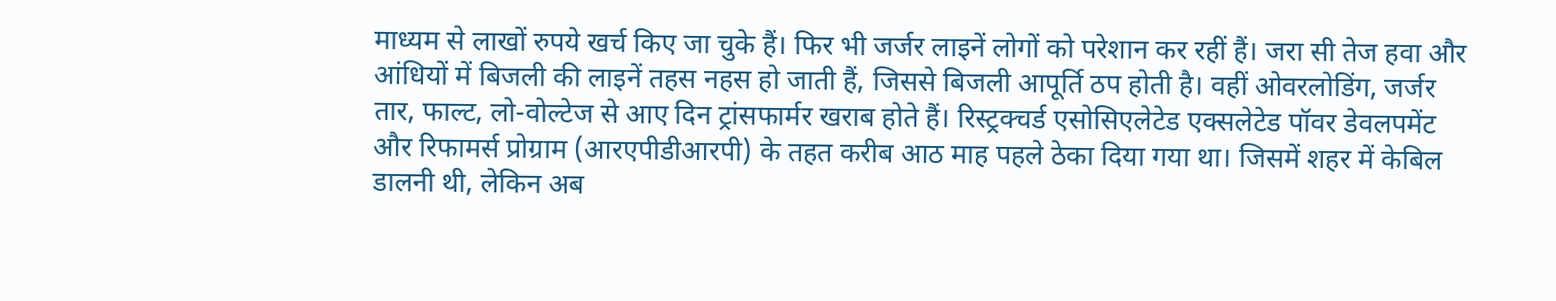माध्यम से लाखों रुपये खर्च किए जा चुके हैं। फिर भी जर्जर लाइनें लोगों को परेशान कर रहीं हैं। जरा सी तेज हवा और आंधियों में बिजली की लाइनें तहस नहस हो जाती हैं, जिससे बिजली आपूर्ति ठप होती है। वहीं ओवरलोडिंग, जर्जर तार, फाल्ट, लो-वोल्टेज से आए दिन ट्रांसफार्मर खराब होते हैं। रिस्ट्रक्चर्ड एसोसिएलेटेड एक्सलेटेड पॉवर डेवलपमेंट और रिफामर्स प्रोग्राम (आरएपीडीआरपी) के तहत करीब आठ माह पहले ठेका दिया गया था। जिसमें शहर में केबिल डालनी थी, लेकिन अब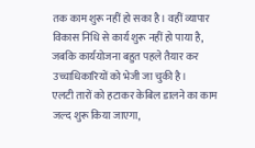तक काम शुरू नहीं हो सका है। वहीं व्यापार विकास निधि से कार्य शुरू नहीं हो पाया है, जबकि कार्ययोजना बहुत पहले तैयार कर उच्चाधिकारियों को भेजी जा चुकी है।
एलटी तारों को हटाकर केबिल डालने का काम जल्द शुरू किया जाएगा,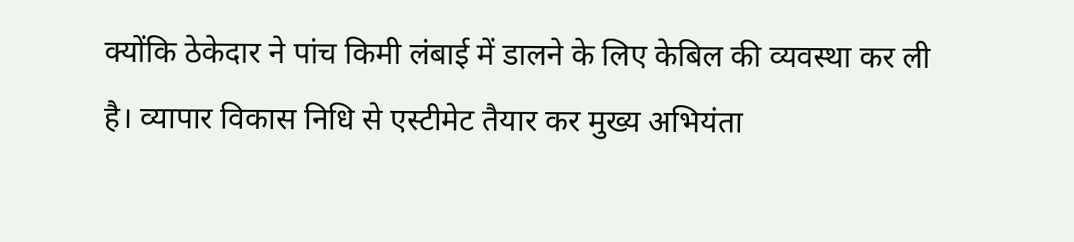क्योंकि ठेकेदार ने पांच किमी लंबाई में डालने के लिए केबिल की व्यवस्था कर ली है। व्यापार विकास निधि से एस्टीमेट तैयार कर मुख्य अभियंता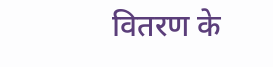वितरण के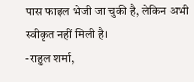पास फाइल भेजी जा चुकी है, लेकिन अभी स्वीकृत नहीं मिली है।
-राहुल शर्मा,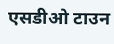एसडीओ टाउन